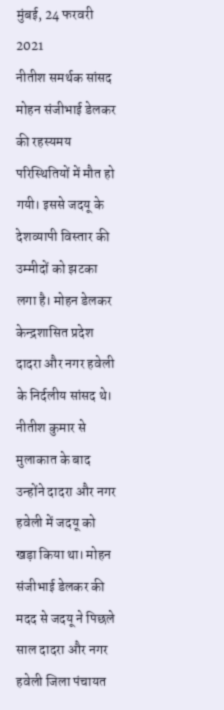मुंबई, 24 फरवरी 2021
नीतीश समर्थक सांसद मोहन संजीभाई डेलकर की रहस्यमय परिस्थितियों में मौत हो गयी। इससे जदयू के देशव्यापी विस्तार की उम्मीदों को झटका लगा है। मोहन डेलकर केन्द्रशासित प्रदेश दादरा और नगर हवेली के निर्दलीय सांसद थे। नीतीश कुमार से मुलाकात के बाद उन्होंने दादरा और नगर हवेली में जदयू को खड़ा किया था। मोहन संजीभाई डेलकर की मदद से जदयू ने पिछले साल दादरा और नगर हवेली जिला पंचायत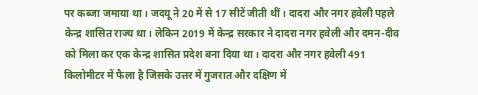पर कब्जा जमाया था। जदयू ने 20 में से 17 सीटें जीती थीं। दादरा और नगर हवेली पहले केन्द्र शासित राज्य था। लेकिन 2019 में केन्द्र सरकार ने दादरा नगर हवेली और दमन-दीव को मिला कर एक केन्द्र शासित प्रदेश बना दिया था। दादरा और नगर हवेली 491 किलोमीटर में फैला है जिसके उत्तर में गुजरात और दक्षिण में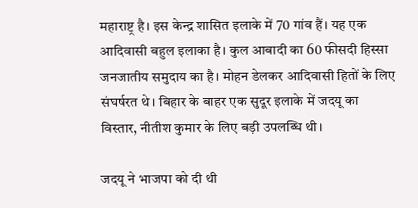महाराष्ट्र है। इस केन्द्र शासित इलाके में 70 गांव हैं। यह एक आदिवासी बहुल इलाका है। कुल आबादी का 60 फीसदी हिस्सा जनजातीय समुदाय का है। मोहन डेलकर आदिवासी हितों के लिए संघर्षरत थे। बिहार के बाहर एक सुदूर इलाके में जदयू का विस्तार, नीतीश कुमार के लिए बड़ी उपलब्धि थी।

जदयू ने भाजपा को दी थी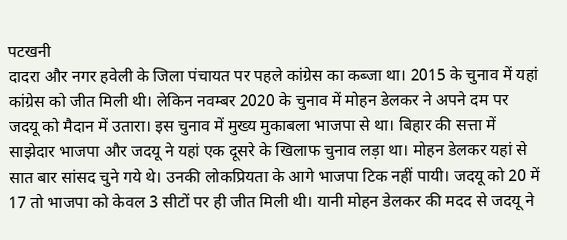पटखनी
दादरा और नगर हवेली के जिला पंचायत पर पहले कांग्रेस का कब्जा था। 2015 के चुनाव में यहां कांग्रेस को जीत मिली थी। लेकिन नवम्बर 2020 के चुनाव में मोहन डेलकर ने अपने दम पर जदयू को मैदान में उतारा। इस चुनाव में मुख्य मुकाबला भाजपा से था। बिहार की सत्ता में साझेदार भाजपा और जदयू ने यहां एक दूसरे के खिलाफ चुनाव लड़ा था। मोहन डेलकर यहां से सात बार सांसद चुने गये थे। उनकी लोकप्रियता के आगे भाजपा टिक नहीं पायी। जदयू को 20 में 17 तो भाजपा को केवल 3 सीटों पर ही जीत मिली थी। यानी मोहन डेलकर की मदद से जदयू ने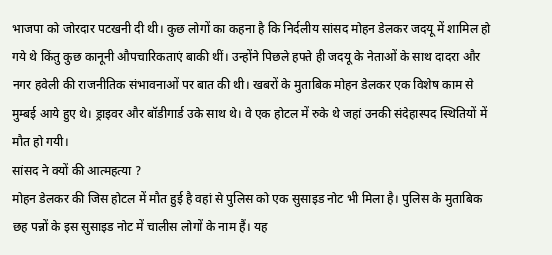भाजपा को जोरदार पटखनी दी थी। कुछ लोगों का कहना है कि निर्दलीय सांसद मोहन डेलकर जदयू में शामिल हो गये थे किंतु कुछ कानूनी औपचारिकताएं बाकी थीं। उन्होंने पिछले हफ्ते ही जदयू के नेताओं के साथ दादरा और नगर हवेली की राजनीतिक संभावनाओं पर बात की थी। खबरों के मुताबिक मोहन डेलकर एक विशेष काम से मुम्बई आये हुए थे। ड्राइवर और बॉडीगार्ड उके साथ थे। वे एक होटल में रुके थे जहां उनकी संदेहास्पद स्थितियों में मौत हो गयी।
सांसद ने क्यों की आत्महत्या ?
मोहन डेलकर की जिस होटल में मौत हुई है वहां से पुलिस को एक सुसाइड नोट भी मिला है। पुलिस के मुताबिक छह पन्नों के इस सुसाइड नोट में चालीस लोगों के नाम हैं। यह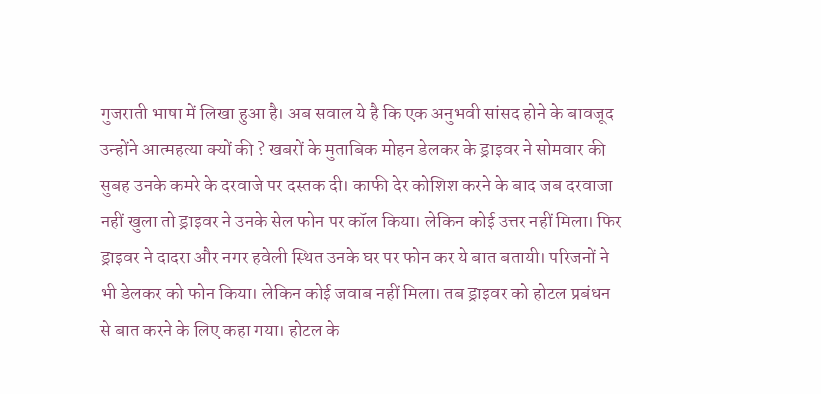गुजराती भाषा में लिखा हुआ है। अब सवाल ये है कि एक अनुभवी सांसद होने के बावजूद उन्होंने आत्महत्या क्यों की ? खबरों के मुताबिक मोहन डेलकर के ड्राइवर ने सोमवार की सुबह उनके कमरे के दरवाजे पर दस्तक दी। काफी देर कोशिश करने के बाद जब दरवाजा नहीं खुला तो ड्राइवर ने उनके सेल फोन पर कॉल किया। लेकिन कोई उत्तर नहीं मिला। फिर ड्राइवर ने दादरा और नगर हवेली स्थित उनके घर पर फोन कर ये बात बतायी। परिजनों ने भी डेलकर को फोन किया। लेकिन कोई जवाब नहीं मिला। तब ड्राइवर को होटल प्रबंधन से बात करने के लिए कहा गया। होटल के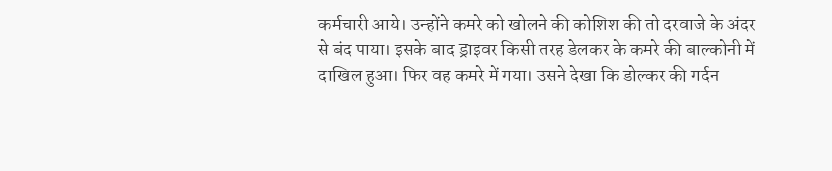कर्मचारी आये। उन्होंने कमरे को खोलने की कोशिश की तो दरवाजे के अंदर से बंद पाया। इसके बाद ड्राइवर किसी तरह डेलकर के कमरे की बाल्कोनी में दाखिल हुआ। फिर वह कमरे में गया। उसने देखा कि डोल्कर की गर्दन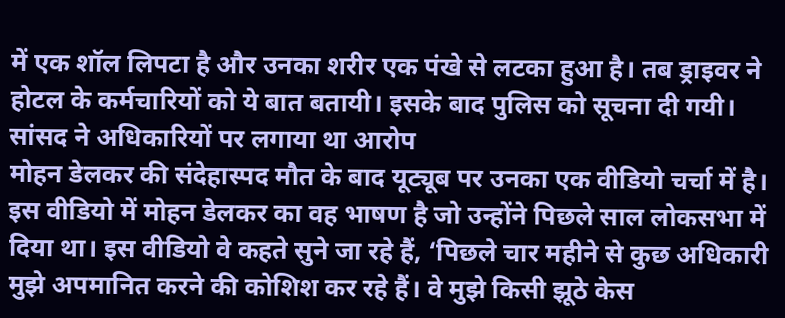में एक शॉल लिपटा है और उनका शरीर एक पंखे से लटका हुआ है। तब ड्राइवर ने होटल के कर्मचारियों को ये बात बतायी। इसके बाद पुलिस को सूचना दी गयी।
सांसद ने अधिकारियों पर लगाया था आरोप
मोहन डेलकर की संदेहास्पद मौत के बाद यूट्यूब पर उनका एक वीडियो चर्चा में है। इस वीडियो में मोहन डेलकर का वह भाषण है जो उन्होंने पिछले साल लोकसभा में दिया था। इस वीडियो वे कहते सुने जा रहे हैं, ‘पिछले चार महीने से कुछ अधिकारी मुझे अपमानित करने की कोशिश कर रहे हैं। वे मुझे किसी झूठे केस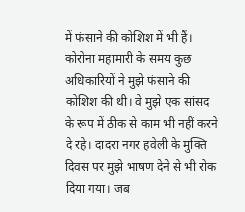में फंसाने की कोशिश में भी हैं। कोरोना महामारी के समय कुछ अधिकारियों ने मुझे फंसाने की कोशिश की थी। वे मुझे एक सांसद के रूप में ठीक से काम भी नहीं करने दे रहे। दादरा नगर हवेली के मुक्ति दिवस पर मुझे भाषण देने से भी रोक दिया गया। जब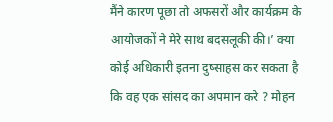मैंने कारण पूछा तो अफसरों और कार्यक्रम के आयोजकों ने मेरे साथ बदसलूकी की।’ क्या कोई अधिकारी इतना दुष्साहस कर सकता है कि वह एक सांसद का अपमान करे ? मोहन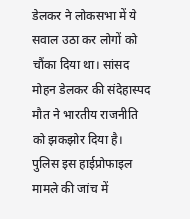डेलकर ने लोकसभा में ये सवाल उठा कर लोगों को चौंका दिया था। सांसद मोहन डेलकर की संदेहास्पद मौत ने भारतीय राजनीति को झकझोर दिया है। पुलिस इस हाईप्रोफाइल मामले की जांच में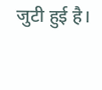जुटी हुई है।